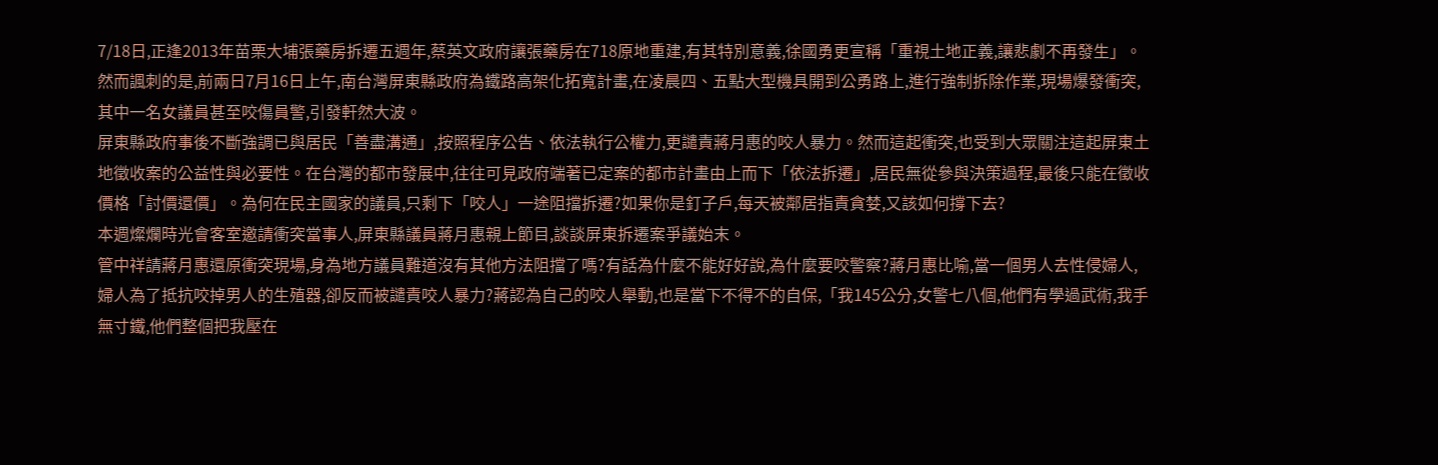7/18日,正逢2013年苗栗大埔張藥房拆遷五週年,蔡英文政府讓張藥房在718原地重建,有其特別意義,徐國勇更宣稱「重視土地正義,讓悲劇不再發生」。然而諷刺的是,前兩日7月16日上午,南台灣屏東縣政府為鐵路高架化拓寬計畫,在凌晨四、五點大型機具開到公勇路上,進行強制拆除作業,現場爆發衝突,其中一名女議員甚至咬傷員警,引發軒然大波。
屏東縣政府事後不斷強調已與居民「善盡溝通」,按照程序公告、依法執行公權力,更譴責蔣月惠的咬人暴力。然而這起衝突,也受到大眾關注這起屏東土地徵收案的公益性與必要性。在台灣的都市發展中,往往可見政府端著已定案的都市計畫由上而下「依法拆遷」,居民無從參與決策過程,最後只能在徵收價格「討價還價」。為何在民主國家的議員,只剩下「咬人」一途阻擋拆遷?如果你是釘子戶,每天被鄰居指責貪婪,又該如何撐下去?
本週燦爛時光會客室邀請衝突當事人,屏東縣議員蔣月惠親上節目,談談屏東拆遷案爭議始末。
管中祥請蔣月惠還原衝突現場,身為地方議員難道沒有其他方法阻擋了嗎?有話為什麼不能好好說,為什麼要咬警察?蔣月惠比喻,當一個男人去性侵婦人,婦人為了抵抗咬掉男人的生殖器,卻反而被譴責咬人暴力?蔣認為自己的咬人舉動,也是當下不得不的自保,「我145公分,女警七八個,他們有學過武術,我手無寸鐵,他們整個把我壓在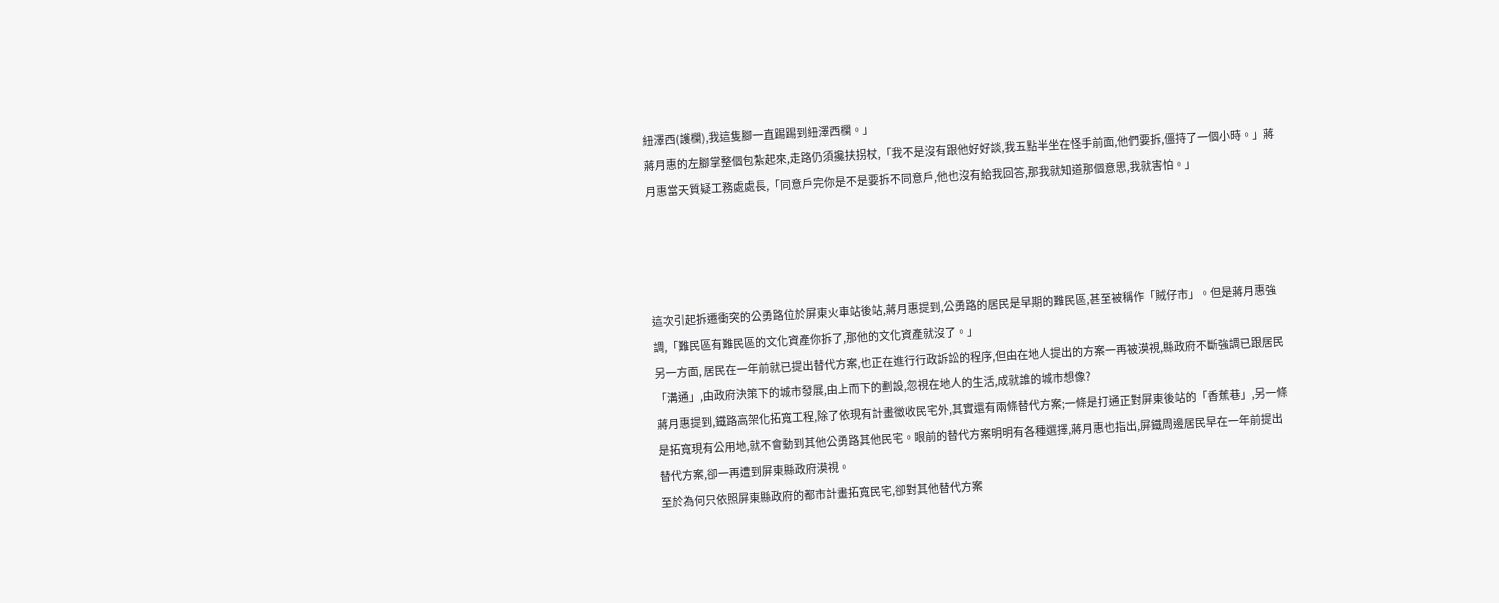紐澤西(護欄),我這隻腳一直踢踢到紐澤西欄。」
蔣月惠的左腳掌整個包紮起來,走路仍須攙扶拐杖,「我不是沒有跟他好好談,我五點半坐在怪手前面,他們要拆,僵持了一個小時。」蔣月惠當天質疑工務處處長,「同意戶完你是不是要拆不同意戶,他也沒有給我回答,那我就知道那個意思,我就害怕。」




這次引起拆遷衝突的公勇路位於屏東火車站後站,蔣月惠提到,公勇路的居民是早期的難民區,甚至被稱作「賊仔市」。但是蔣月惠強調,「難民區有難民區的文化資產你拆了,那他的文化資產就沒了。」
另一方面, 居民在一年前就已提出替代方案,也正在進行行政訴訟的程序,但由在地人提出的方案一再被漠視,縣政府不斷強調已跟居民「溝通」,由政府決策下的城市發展,由上而下的劃設,忽視在地人的生活,成就誰的城市想像?
蔣月惠提到,鐵路高架化拓寬工程,除了依現有計畫徵收民宅外,其實還有兩條替代方案;一條是打通正對屏東後站的「香蕉巷」,另一條是拓寬現有公用地,就不會動到其他公勇路其他民宅。眼前的替代方案明明有各種選擇,蔣月惠也指出,屏鐵周邊居民早在一年前提出替代方案,卻一再遭到屏東縣政府漠視。
至於為何只依照屏東縣政府的都市計畫拓寬民宅,卻對其他替代方案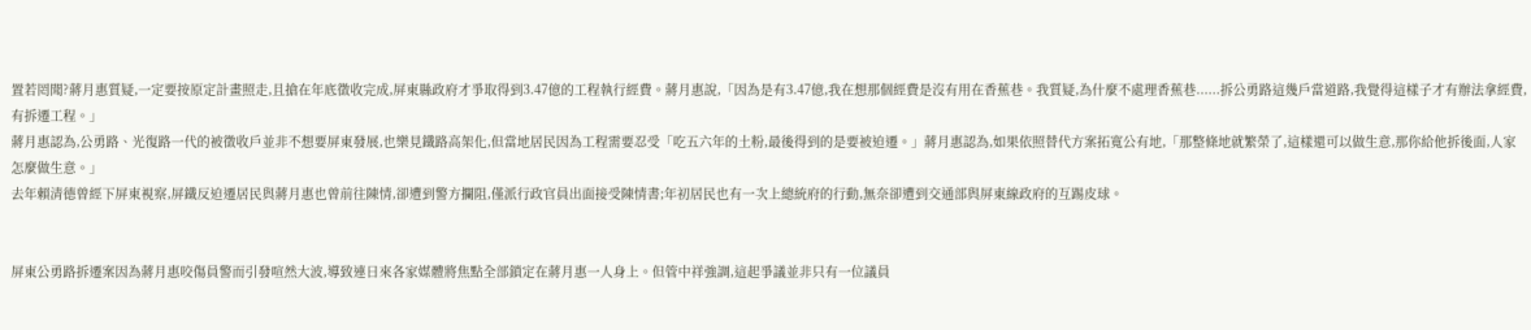置若罔聞?蔣月惠質疑,一定要按原定計畫照走,且搶在年底徵收完成,屏東縣政府才爭取得到3.47億的工程執行經費。蔣月惠說,「因為是有3.47億,我在想那個經費是沒有用在香蕉巷。我質疑,為什麼不處理香蕉巷......拆公勇路這幾戶當道路,我覺得這樣子才有辦法拿經費,有拆遷工程。」
蔣月惠認為,公勇路、光復路一代的被徵收戶並非不想要屏東發展,也樂見鐵路高架化,但當地居民因為工程需要忍受「吃五六年的土粉,最後得到的是要被迫遷。」蔣月惠認為,如果依照替代方案拓寬公有地,「那整條地就繁榮了,這樣還可以做生意,那你給他拆後面,人家怎麼做生意。」
去年賴清德曾經下屏東視察,屏鐵反迫遷居民與蔣月惠也曾前往陳情,卻遭到警方攔阻,僅派行政官員出面接受陳情書;年初居民也有一次上總統府的行動,無奈卻遭到交通部與屏東線政府的互踢皮球。


屏東公勇路拆遷案因為蔣月惠咬傷員警而引發喧然大波,導致連日來各家媒體將焦點全部鎖定在蔣月惠一人身上。但管中祥強調,這起爭議並非只有一位議員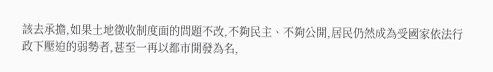該去承擔,如果土地徵收制度面的問題不改,不夠民主、不夠公開,居民仍然成為受國家依法行政下壓迫的弱勢者,甚至一再以都市開發為名,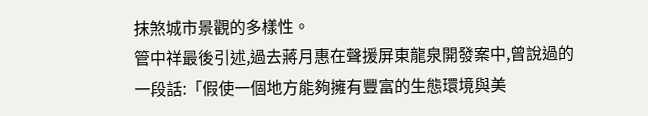抹煞城市景觀的多樣性。
管中祥最後引述,過去蔣月惠在聲援屏東龍泉開發案中,曾說過的一段話:「假使一個地方能夠擁有豐富的生態環境與美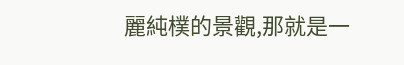麗純樸的景觀,那就是一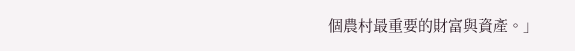個農村最重要的財富與資產。」